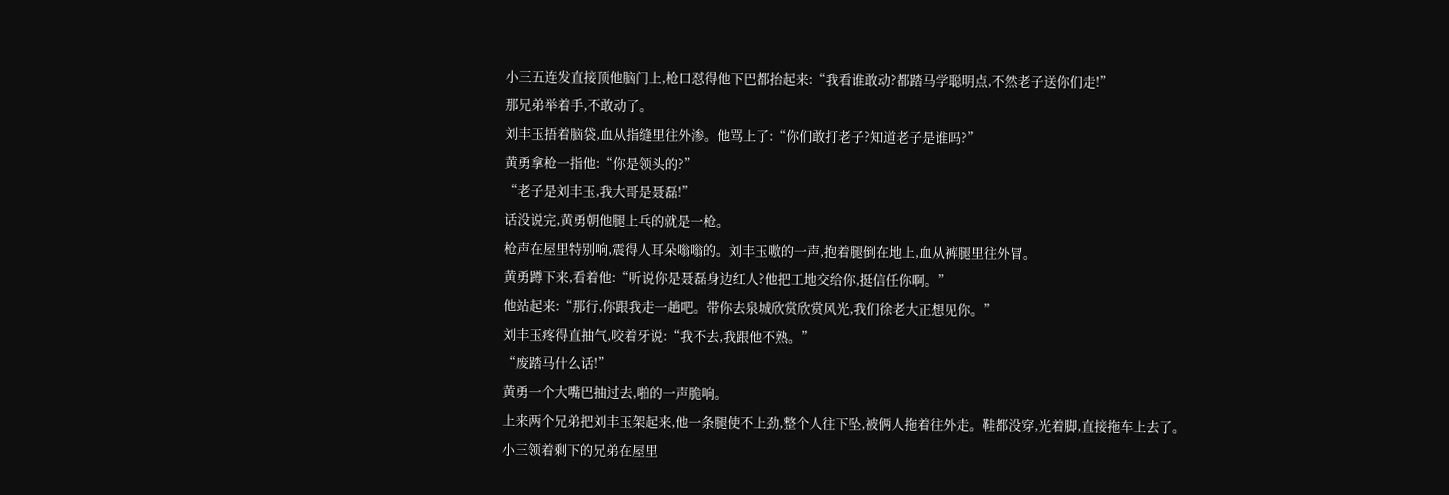小三五连发直接顶他脑门上,枪口怼得他下巴都抬起来:“我看谁敢动?都踏马学聪明点,不然老子送你们走!”
那兄弟举着手,不敢动了。
刘丰玉捂着脑袋,血从指缝里往外渗。他骂上了:“你们敢打老子?知道老子是谁吗?”
黄勇拿枪一指他:“你是领头的?”
“老子是刘丰玉,我大哥是聂磊!”
话没说完,黄勇朝他腿上乓的就是一枪。
枪声在屋里特别响,震得人耳朵嗡嗡的。刘丰玉嗷的一声,抱着腿倒在地上,血从裤腿里往外冒。
黄勇蹲下来,看着他:“听说你是聂磊身边红人?他把工地交给你,挺信任你啊。”
他站起来:“那行,你跟我走一趟吧。带你去泉城欣赏欣赏风光,我们徐老大正想见你。”
刘丰玉疼得直抽气,咬着牙说:“我不去,我跟他不熟。”
“废踏马什么话!”
黄勇一个大嘴巴抽过去,啪的一声脆响。
上来两个兄弟把刘丰玉架起来,他一条腿使不上劲,整个人往下坠,被俩人拖着往外走。鞋都没穿,光着脚,直接拖车上去了。
小三领着剩下的兄弟在屋里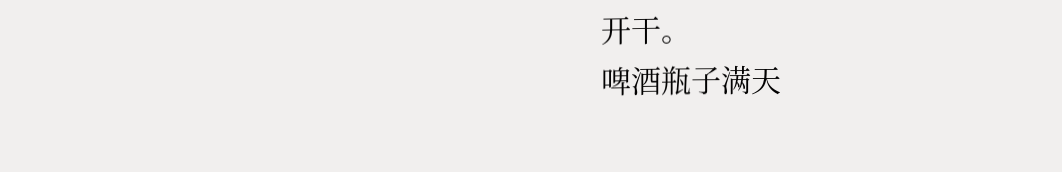开干。
啤酒瓶子满天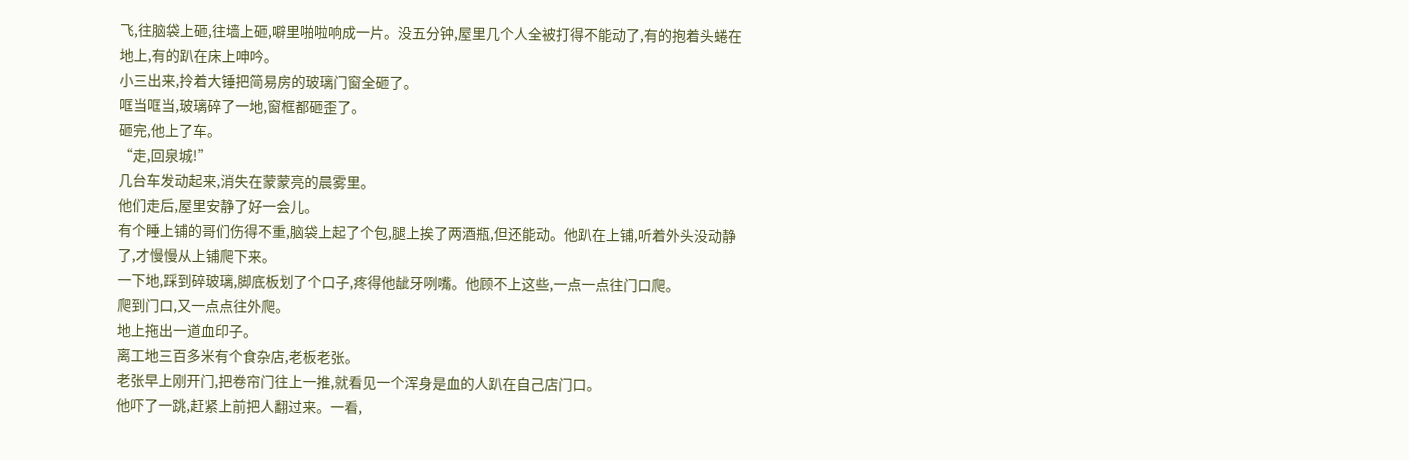飞,往脑袋上砸,往墙上砸,噼里啪啦响成一片。没五分钟,屋里几个人全被打得不能动了,有的抱着头蜷在地上,有的趴在床上呻吟。
小三出来,拎着大锤把简易房的玻璃门窗全砸了。
哐当哐当,玻璃碎了一地,窗框都砸歪了。
砸完,他上了车。
“走,回泉城!”
几台车发动起来,消失在蒙蒙亮的晨雾里。
他们走后,屋里安静了好一会儿。
有个睡上铺的哥们伤得不重,脑袋上起了个包,腿上挨了两酒瓶,但还能动。他趴在上铺,听着外头没动静了,才慢慢从上铺爬下来。
一下地,踩到碎玻璃,脚底板划了个口子,疼得他龇牙咧嘴。他顾不上这些,一点一点往门口爬。
爬到门口,又一点点往外爬。
地上拖出一道血印子。
离工地三百多米有个食杂店,老板老张。
老张早上刚开门,把卷帘门往上一推,就看见一个浑身是血的人趴在自己店门口。
他吓了一跳,赶紧上前把人翻过来。一看,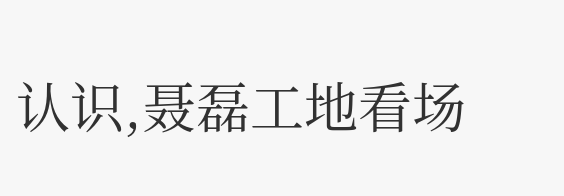认识,聂磊工地看场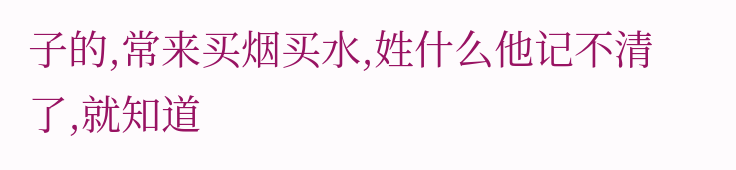子的,常来买烟买水,姓什么他记不清了,就知道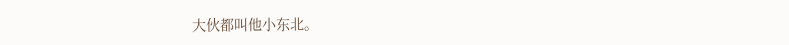大伙都叫他小东北。